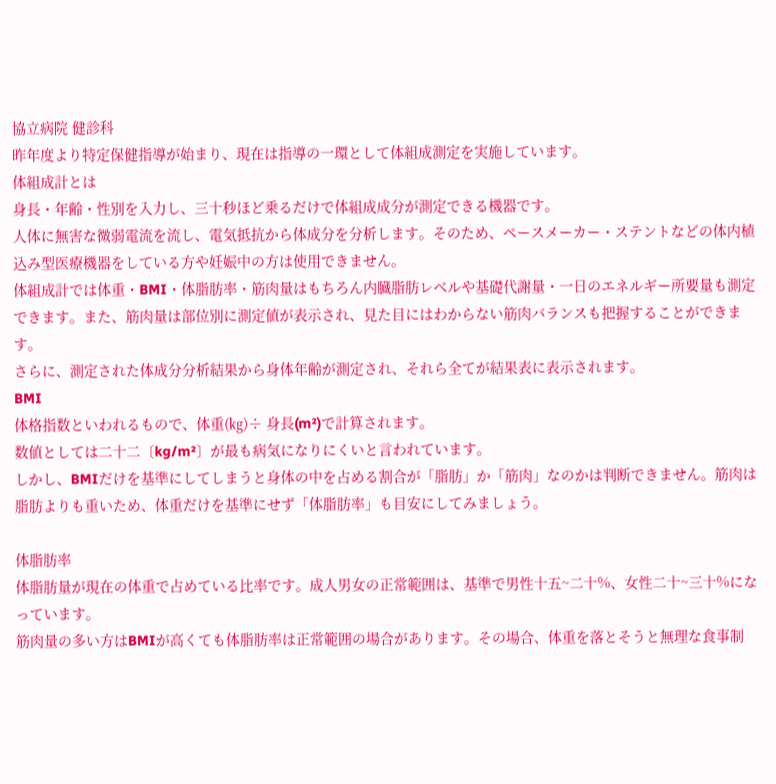協立病院 健診科
昨年度より特定保健指導が始まり、現在は指導の一環として体組成測定を実施しています。
体組成計とは
身長・年齢・性別を入力し、三十秒ほど乗るだけで体組成成分が測定できる機器です。
人体に無害な微弱電流を流し、電気抵抗から体成分を分析します。そのため、ペースメーカー・ステントなどの体内植込み型医療機器をしている方や妊娠中の方は使用できません。
体組成計では体重・BMI・体脂肪率・筋肉量はもちろん内臓脂肪レベルや基礎代謝量・一日のエネルギー所要量も測定できます。また、筋肉量は部位別に測定値が表示され、見た目にはわからない筋肉バランスも把握することができます。
さらに、測定された体成分分析結果から身体年齢が測定され、それら全てが結果表に表示されます。
BMI
体格指数といわれるもので、体重(㎏)÷ 身長(m²)で計算されます。
数値としては二十二〔kg/m²〕が最も病気になりにくいと言われています。
しかし、BMIだけを基準にしてしまうと身体の中を占める割合が「脂肪」か「筋肉」なのかは判断できません。筋肉は脂肪よりも重いため、体重だけを基準にせず「体脂肪率」も目安にしてみましょう。

体脂肪率
体脂肪量が現在の体重で占めている比率です。成人男女の正常範囲は、基準で男性十五~二十%、女性二十~三十%になっています。
筋肉量の多い方はBMIが高くても体脂肪率は正常範囲の場合があります。その場合、体重を落とそうと無理な食事制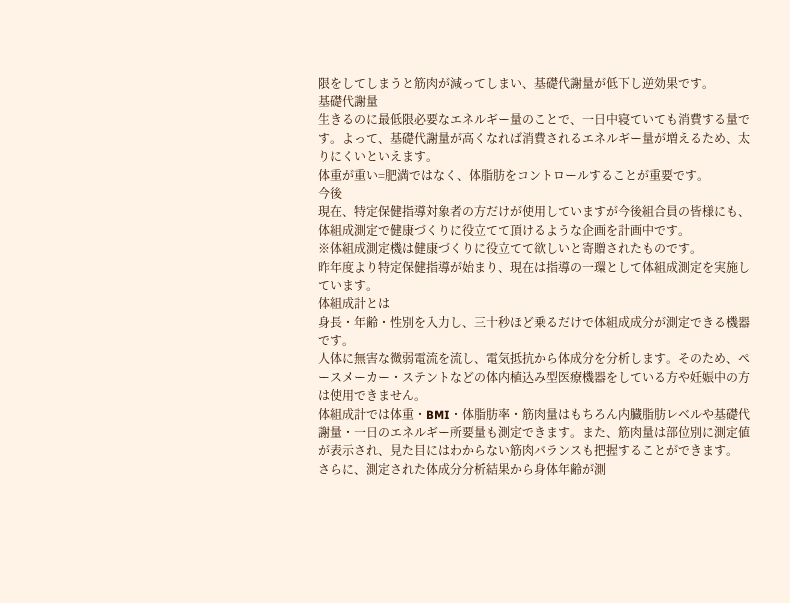限をしてしまうと筋肉が減ってしまい、基礎代謝量が低下し逆効果です。
基礎代謝量
生きるのに最低限必要なエネルギー量のことで、一日中寝ていても消費する量です。よって、基礎代謝量が高くなれば消費されるエネルギー量が増えるため、太りにくいといえます。
体重が重い=肥満ではなく、体脂肪をコントロールすることが重要です。
今後
現在、特定保健指導対象者の方だけが使用していますが今後組合員の皆様にも、体組成測定で健康づくりに役立てて頂けるような企画を計画中です。
※体組成測定機は健康づくりに役立てて欲しいと寄贈されたものです。
昨年度より特定保健指導が始まり、現在は指導の一環として体組成測定を実施しています。
体組成計とは
身長・年齢・性別を入力し、三十秒ほど乗るだけで体組成成分が測定できる機器です。
人体に無害な微弱電流を流し、電気抵抗から体成分を分析します。そのため、ペースメーカー・ステントなどの体内植込み型医療機器をしている方や妊娠中の方は使用できません。
体組成計では体重・BMI・体脂肪率・筋肉量はもちろん内臓脂肪レベルや基礎代謝量・一日のエネルギー所要量も測定できます。また、筋肉量は部位別に測定値が表示され、見た目にはわからない筋肉バランスも把握することができます。
さらに、測定された体成分分析結果から身体年齢が測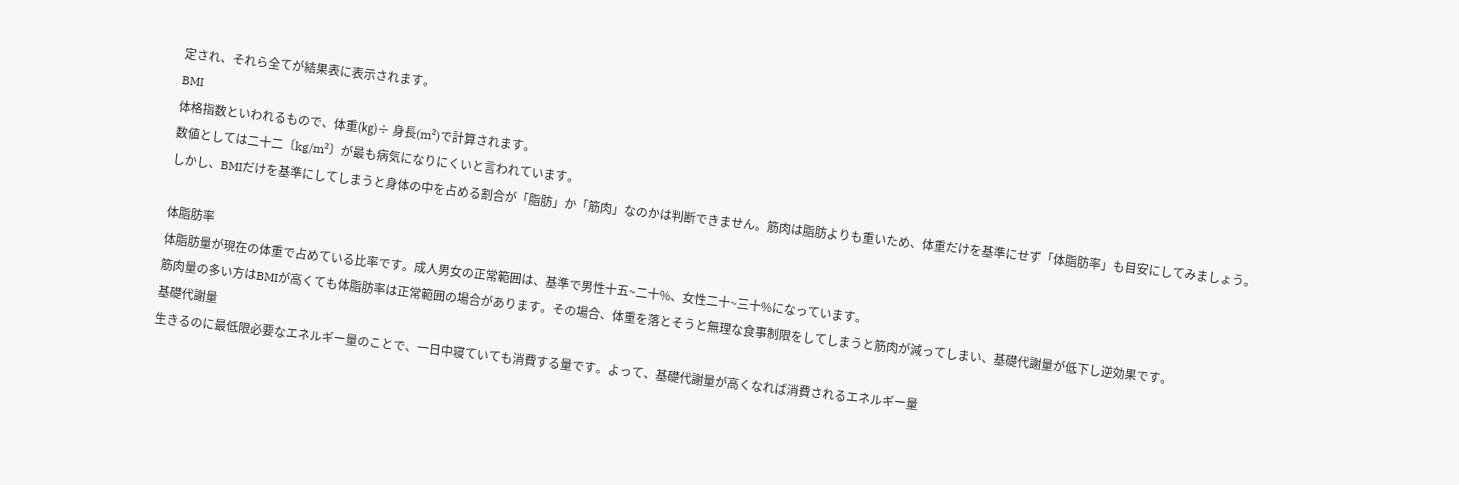定され、それら全てが結果表に表示されます。
BMI
体格指数といわれるもので、体重(㎏)÷ 身長(m²)で計算されます。
数値としては二十二〔kg/m²〕が最も病気になりにくいと言われています。
しかし、BMIだけを基準にしてしまうと身体の中を占める割合が「脂肪」か「筋肉」なのかは判断できません。筋肉は脂肪よりも重いため、体重だけを基準にせず「体脂肪率」も目安にしてみましょう。

体脂肪率
体脂肪量が現在の体重で占めている比率です。成人男女の正常範囲は、基準で男性十五~二十%、女性二十~三十%になっています。
筋肉量の多い方はBMIが高くても体脂肪率は正常範囲の場合があります。その場合、体重を落とそうと無理な食事制限をしてしまうと筋肉が減ってしまい、基礎代謝量が低下し逆効果です。
基礎代謝量
生きるのに最低限必要なエネルギー量のことで、一日中寝ていても消費する量です。よって、基礎代謝量が高くなれば消費されるエネルギー量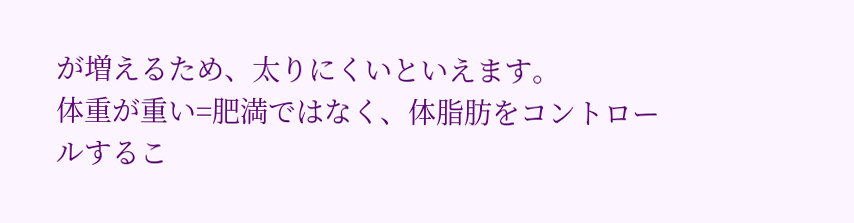が増えるため、太りにくいといえます。
体重が重い=肥満ではなく、体脂肪をコントロールするこ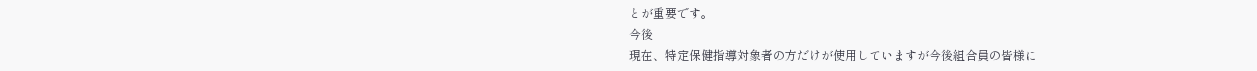とが重要です。
今後
現在、特定保健指導対象者の方だけが使用していますが今後組合員の皆様に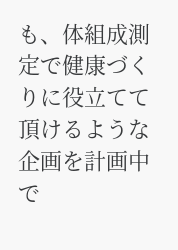も、体組成測定で健康づくりに役立てて頂けるような企画を計画中で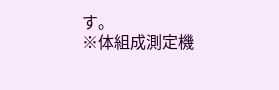す。
※体組成測定機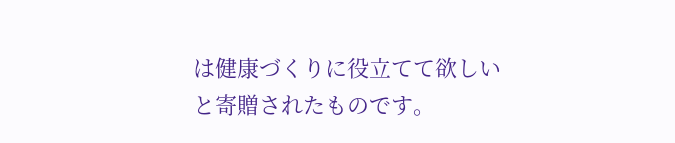は健康づくりに役立てて欲しいと寄贈されたものです。